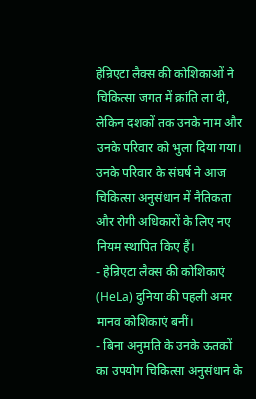हेन्रिएटा लैक्स की कोशिकाओं ने चिकित्सा जगत में क्रांति ला दी, लेकिन दशकों तक उनके नाम और उनके परिवार को भुला दिया गया। उनके परिवार के संघर्ष ने आज चिकित्सा अनुसंधान में नैतिकता और रोगी अधिकारों के लिए नए नियम स्थापित किए हैं।
- हेन्रिएटा लैक्स की कोशिकाएं (HeLa) दुनिया की पहली अमर मानव कोशिकाएं बनीं।
- बिना अनुमति के उनके ऊतकों का उपयोग चिकित्सा अनुसंधान के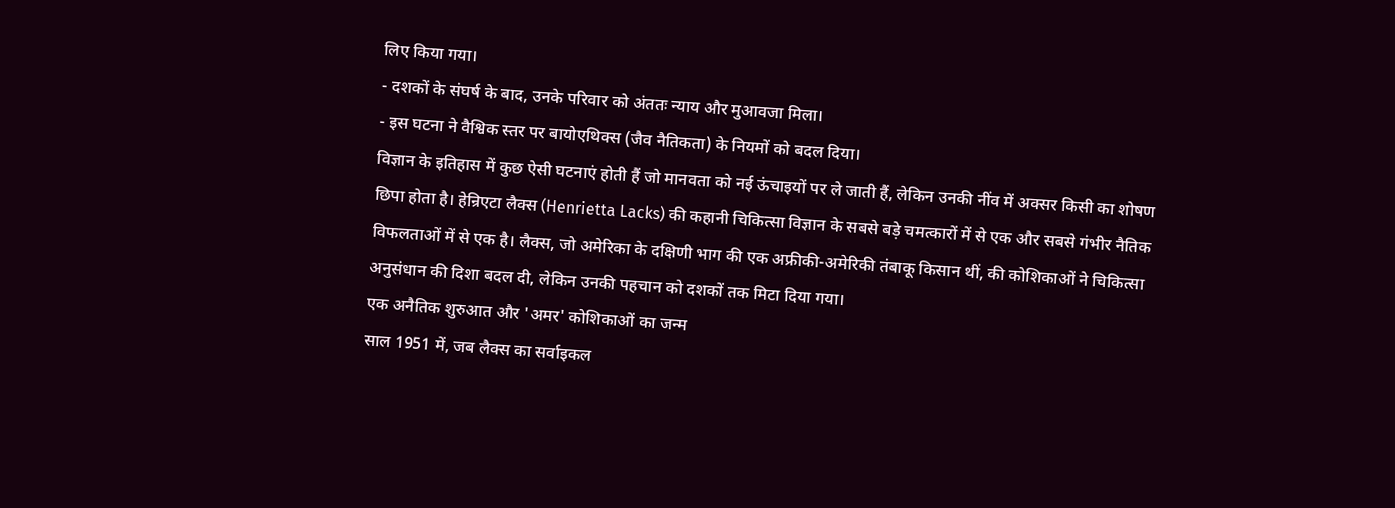लिए किया गया।
- दशकों के संघर्ष के बाद, उनके परिवार को अंततः न्याय और मुआवजा मिला।
- इस घटना ने वैश्विक स्तर पर बायोएथिक्स (जैव नैतिकता) के नियमों को बदल दिया।
विज्ञान के इतिहास में कुछ ऐसी घटनाएं होती हैं जो मानवता को नई ऊंचाइयों पर ले जाती हैं, लेकिन उनकी नींव में अक्सर किसी का शोषण छिपा होता है। हेन्रिएटा लैक्स (Henrietta Lacks) की कहानी चिकित्सा विज्ञान के सबसे बड़े चमत्कारों में से एक और सबसे गंभीर नैतिक विफलताओं में से एक है। लैक्स, जो अमेरिका के दक्षिणी भाग की एक अफ्रीकी-अमेरिकी तंबाकू किसान थीं, की कोशिकाओं ने चिकित्सा अनुसंधान की दिशा बदल दी, लेकिन उनकी पहचान को दशकों तक मिटा दिया गया।
एक अनैतिक शुरुआत और 'अमर' कोशिकाओं का जन्म
साल 1951 में, जब लैक्स का सर्वाइकल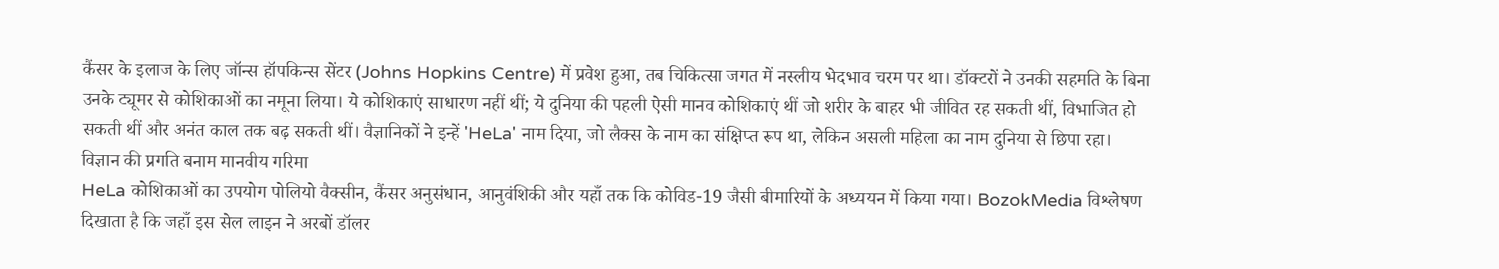कैंसर के इलाज के लिए जॉन्स हॉपकिन्स सेंटर (Johns Hopkins Centre) में प्रवेश हुआ, तब चिकित्सा जगत में नस्लीय भेदभाव चरम पर था। डॉक्टरों ने उनकी सहमति के बिना उनके ट्यूमर से कोशिकाओं का नमूना लिया। ये कोशिकाएं साधारण नहीं थीं; ये दुनिया की पहली ऐसी मानव कोशिकाएं थीं जो शरीर के बाहर भी जीवित रह सकती थीं, विभाजित हो सकती थीं और अनंत काल तक बढ़ सकती थीं। वैज्ञानिकों ने इन्हें 'HeLa' नाम दिया, जो लैक्स के नाम का संक्षिप्त रूप था, लेकिन असली महिला का नाम दुनिया से छिपा रहा।
विज्ञान की प्रगति बनाम मानवीय गरिमा
HeLa कोशिकाओं का उपयोग पोलियो वैक्सीन, कैंसर अनुसंधान, आनुवंशिकी और यहाँ तक कि कोविड-19 जैसी बीमारियों के अध्ययन में किया गया। BozokMedia विश्लेषण दिखाता है कि जहाँ इस सेल लाइन ने अरबों डॉलर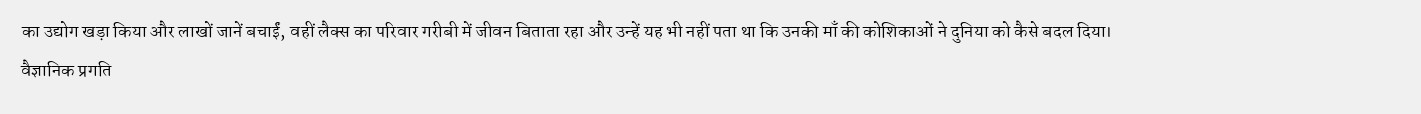का उद्योग खड़ा किया और लाखों जानें बचाईं, वहीं लैक्स का परिवार गरीबी में जीवन बिताता रहा और उन्हें यह भी नहीं पता था कि उनकी माँ की कोशिकाओं ने दुनिया को कैसे बदल दिया।
वैज्ञानिक प्रगति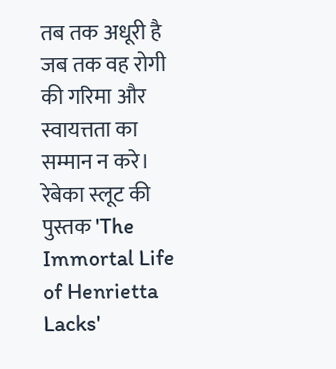तब तक अधूरी है जब तक वह रोगी की गरिमा और स्वायत्तता का सम्मान न करे।
रेबेका स्लूट की पुस्तक 'The Immortal Life of Henrietta Lacks'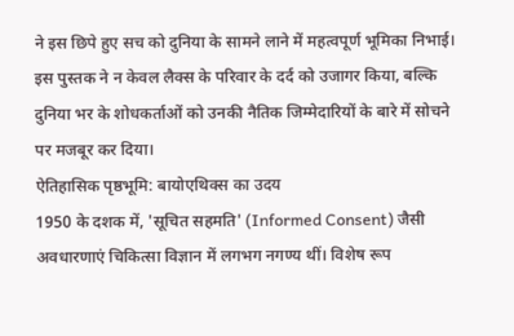ने इस छिपे हुए सच को दुनिया के सामने लाने में महत्वपूर्ण भूमिका निभाई। इस पुस्तक ने न केवल लैक्स के परिवार के दर्द को उजागर किया, बल्कि दुनिया भर के शोधकर्ताओं को उनकी नैतिक जिम्मेदारियों के बारे में सोचने पर मजबूर कर दिया।
ऐतिहासिक पृष्ठभूमि: बायोएथिक्स का उदय
1950 के दशक में, 'सूचित सहमति' (Informed Consent) जैसी अवधारणाएं चिकित्सा विज्ञान में लगभग नगण्य थीं। विशेष रूप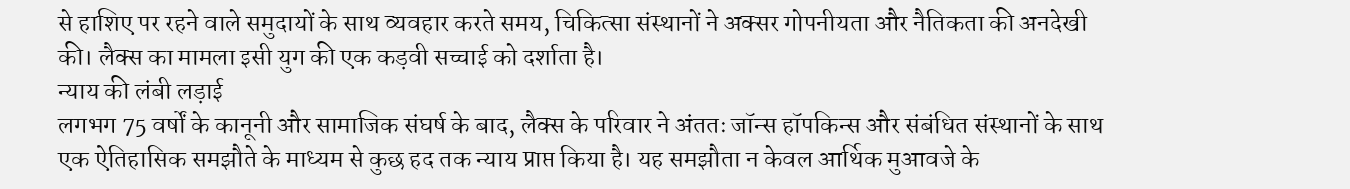से हाशिए पर रहने वाले समुदायों के साथ व्यवहार करते समय, चिकित्सा संस्थानों ने अक्सर गोपनीयता और नैतिकता की अनदेखी की। लैक्स का मामला इसी युग की एक कड़वी सच्चाई को दर्शाता है।
न्याय की लंबी लड़ाई
लगभग 75 वर्षों के कानूनी और सामाजिक संघर्ष के बाद, लैक्स के परिवार ने अंततः जॉन्स हॉपकिन्स और संबंधित संस्थानों के साथ एक ऐतिहासिक समझौते के माध्यम से कुछ हद तक न्याय प्राप्त किया है। यह समझौता न केवल आर्थिक मुआवजे के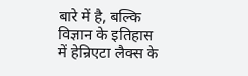बारे में है, बल्कि विज्ञान के इतिहास में हेन्रिएटा लैक्स के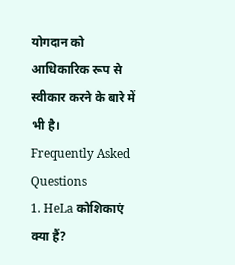योगदान को आधिकारिक रूप से स्वीकार करने के बारे में भी है।
Frequently Asked Questions
1. HeLa कोशिकाएं क्या हैं?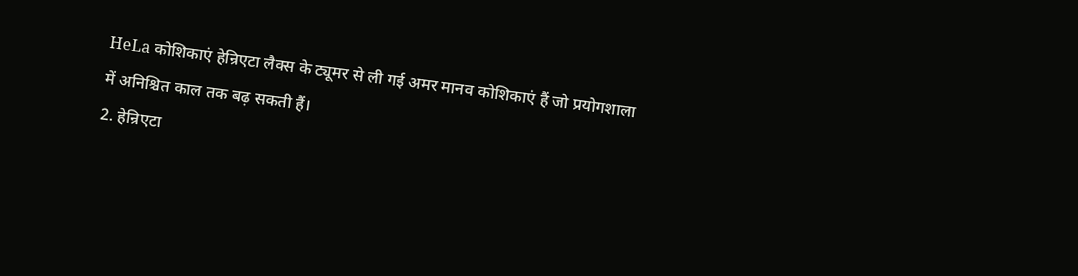HeLa कोशिकाएं हेन्रिएटा लैक्स के ट्यूमर से ली गई अमर मानव कोशिकाएं हैं जो प्रयोगशाला में अनिश्चित काल तक बढ़ सकती हैं।
2. हेन्रिएटा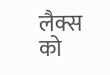लैक्स को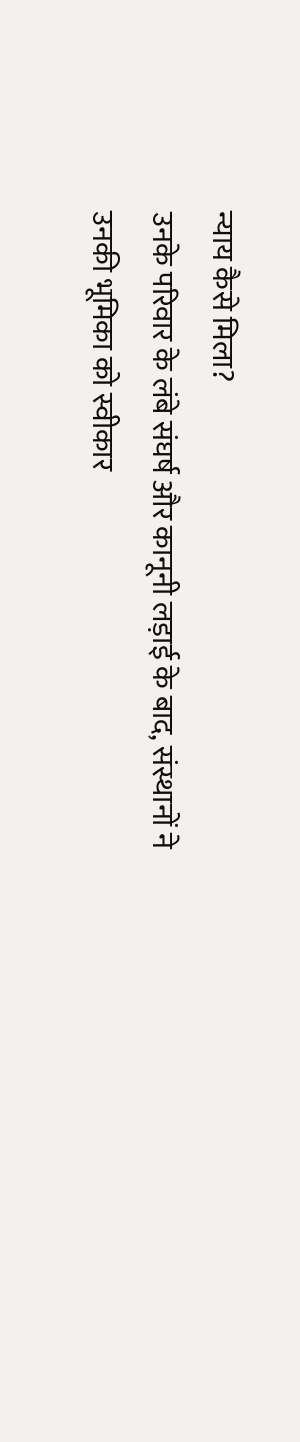न्याय कैसे मिला?
उनके परिवार के लंबे संघर्ष और कानूनी लड़ाई के बाद, संस्थानों ने उनकी भूमिका को स्वीकार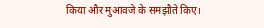किया और मुआवजे के समझौते किए।